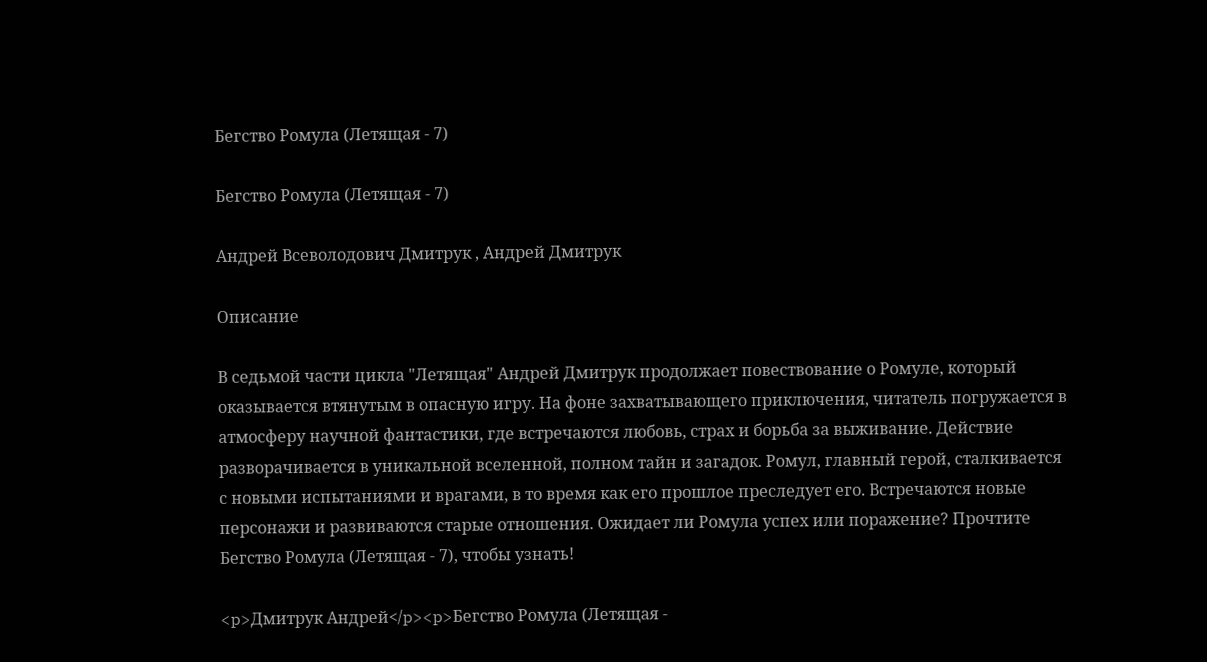Бегство Ромула (Летящая - 7)

Бегство Ромула (Летящая - 7)

Андрей Всеволодович Дмитрук , Андрей Дмитрук

Описание

В седьмой части цикла "Летящая" Андрей Дмитрук продолжает повествование о Ромуле, который оказывается втянутым в опасную игру. На фоне захватывающего приключения, читатель погружается в атмосферу научной фантастики, где встречаются любовь, страх и борьба за выживание. Действие разворачивается в уникальной вселенной, полном тайн и загадок. Ромул, главный герой, сталкивается с новыми испытаниями и врагами, в то время как его прошлое преследует его. Встречаются новые персонажи и развиваются старые отношения. Ожидает ли Ромула успех или поражение? Прочтите Бегство Ромула (Летящая - 7), чтобы узнать!

<p>Дмитрук Андрей</p><p>Бегство Ромула (Летящая -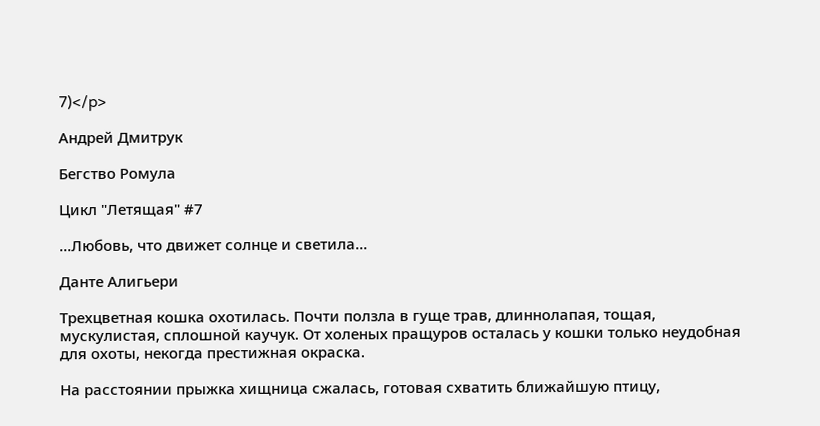7)</p>

Андрей Дмитрук

Бегство Ромула

Цикл "Летящая" #7

...Любовь, что движет солнце и светила...

Данте Алигьери

Трехцветная кошка охотилась. Почти ползла в гуще трав, длиннолапая, тощая, мускулистая, сплошной каучук. От холеных пращуров осталась у кошки только неудобная для охоты, некогда престижная окраска.

На расстоянии прыжка хищница сжалась, готовая схватить ближайшую птицу,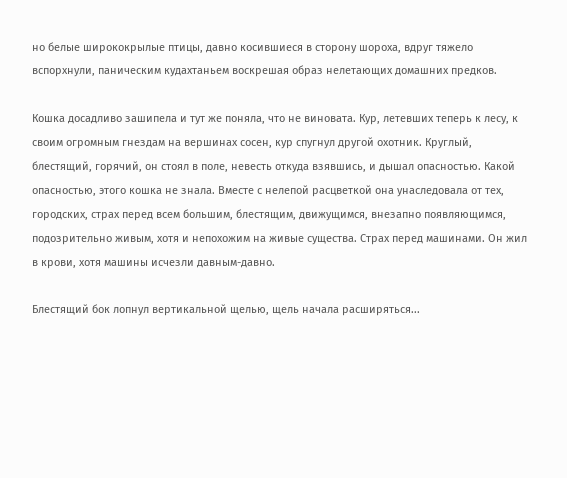но белые ширококрылые птицы, давно косившиеся в сторону шороха, вдруг тяжело вспорхнули, паническим кудахтаньем воскрешая образ нелетающих домашних предков.

Кошка досадливо зашипела и тут же поняла, что не виновата. Кур, летевших теперь к лесу, к своим огромным гнездам на вершинах сосен, кур спугнул другой охотник. Круглый, блестящий, горячий, он стоял в поле, невесть откуда взявшись, и дышал опасностью. Какой опасностью, этого кошка не знала. Вместе с нелепой расцветкой она унаследовала от тех, городских, страх перед всем большим, блестящим, движущимся, внезапно появляющимся, подозрительно живым, хотя и непохожим на живые существа. Страх перед машинами. Он жил в крови, хотя машины исчезли давным-давно.

Блестящий бок лопнул вертикальной щелью, щель начала расширяться...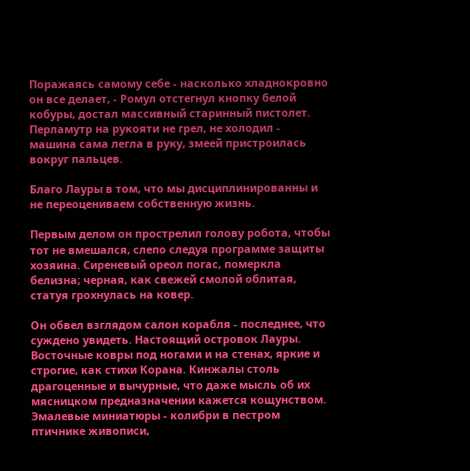Поражаясь самому себе - насколько хладнокровно он все делает, - Ромул отстегнул кнопку белой кобуры, достал массивный старинный пистолет. Перламутр на рукояти не грел, не холодил - машина сама легла в руку, змеей пристроилась вокруг пальцев.

Благо Лауры в том, что мы дисциплинированны и не переоцениваем собственную жизнь.

Первым делом он прострелил голову робота, чтобы тот не вмешался, слепо следуя программе защиты хозяина. Сиреневый ореол погас, померкла белизна; черная, как свежей смолой облитая, статуя грохнулась на ковер.

Он обвел взглядом салон корабля - последнее, что суждено увидеть. Настоящий островок Лауры. Восточные ковры под ногами и на стенах, яркие и строгие, как стихи Корана. Кинжалы столь драгоценные и вычурные, что даже мысль об их мясницком предназначении кажется кощунством. Эмалевые миниатюры - колибри в пестром птичнике живописи,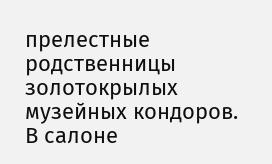прелестные родственницы золотокрылых музейных кондоров. В салоне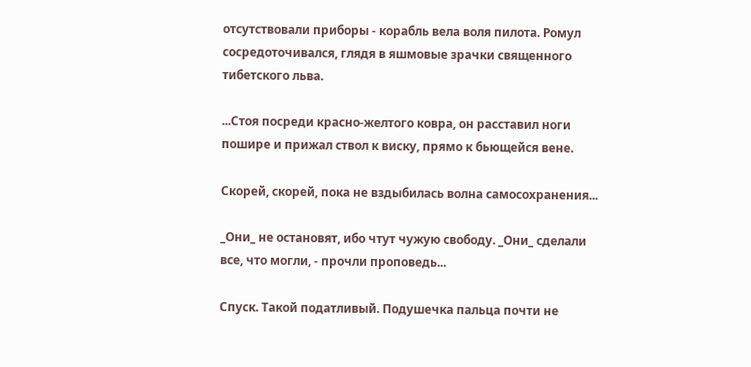отсутствовали приборы - корабль вела воля пилота. Ромул сосредоточивался, глядя в яшмовые зрачки священного тибетского льва.

...Стоя посреди красно-желтого ковра, он расставил ноги пошире и прижал ствол к виску, прямо к бьющейся вене.

Скорей, скорей, пока не вздыбилась волна самосохранения...

_Они_ не остановят, ибо чтут чужую свободу. _Они_ сделали все, что могли, - прочли проповедь...

Спуск. Такой податливый. Подушечка пальца почти не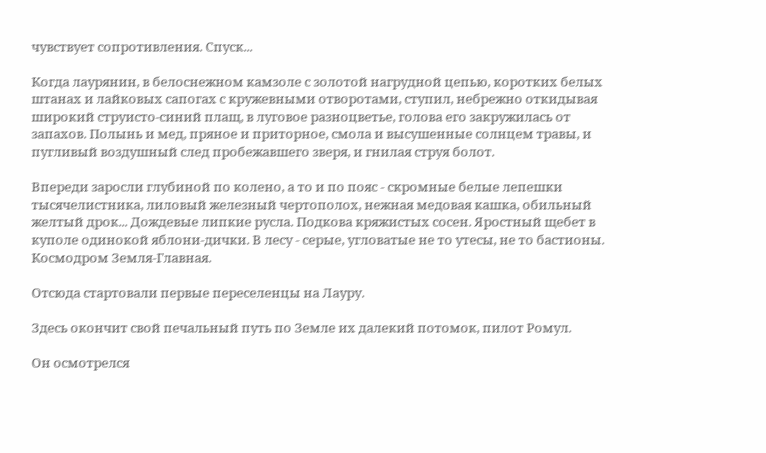чувствует сопротивления. Спуск...

Когда лаурянин, в белоснежном камзоле с золотой нагрудной цепью, коротких белых штанах и лайковых сапогах с кружевными отворотами, ступил, небрежно откидывая широкий струисто-синий плащ, в луговое разноцветье, голова его закружилась от запахов. Полынь и мед, пряное и приторное, смола и высушенные солнцем травы, и пугливый воздушный след пробежавшего зверя, и гнилая струя болот.

Впереди заросли глубиной по колено, а то и по пояс - скромные белые лепешки тысячелистника, лиловый железный чертополох, нежная медовая кашка, обильный желтый дрок... Дождевые липкие русла. Подкова кряжистых сосен. Яростный щебет в куполе одинокой яблони-дички. В лесу - серые, угловатые не то утесы, не то бастионы. Космодром Земля-Главная.

Отсюда стартовали первые переселенцы на Лауру.

Здесь окончит свой печальный путь по Земле их далекий потомок, пилот Ромул.

Он осмотрелся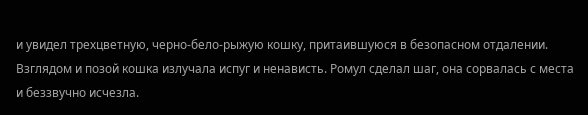и увидел трехцветную, черно-бело-рыжую кошку, притаившуюся в безопасном отдалении. Взглядом и позой кошка излучала испуг и ненависть. Ромул сделал шаг, она сорвалась с места и беззвучно исчезла.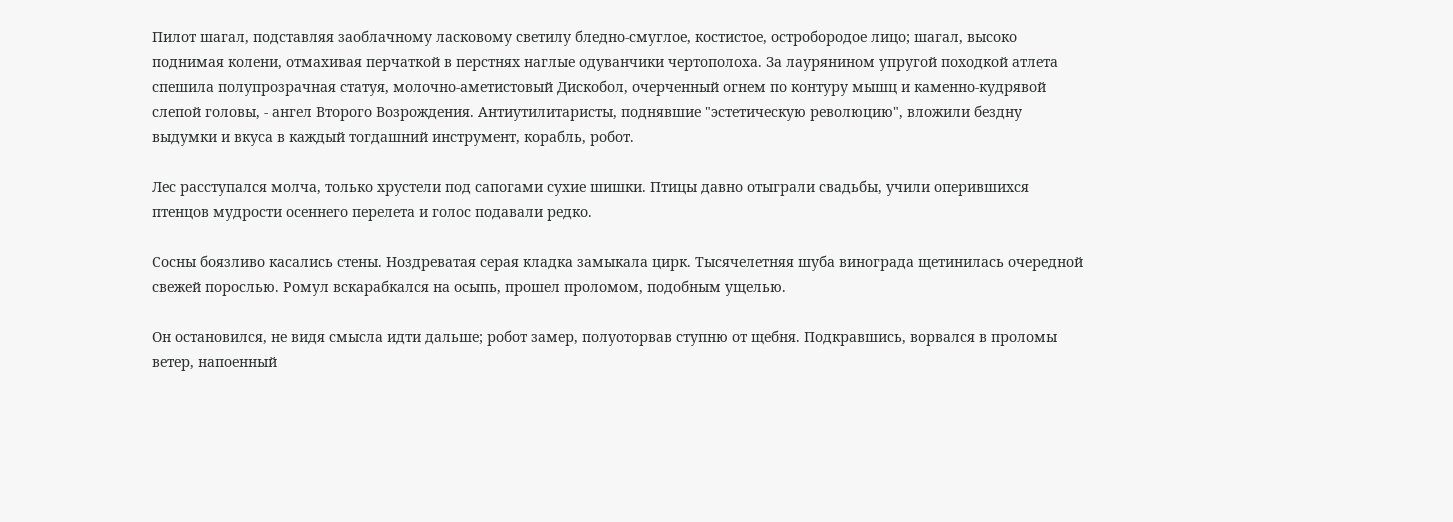Пилот шагал, подставляя заоблачному ласковому светилу бледно-смуглое, костистое, остробородое лицо; шагал, высоко поднимая колени, отмахивая перчаткой в перстнях наглые одуванчики чертополоха. За лаурянином упругой походкой атлета спешила полупрозрачная статуя, молочно-аметистовый Дискобол, очерченный огнем по контуру мышц и каменно-кудрявой слепой головы, - ангел Второго Возрождения. Антиутилитаристы, поднявшие "эстетическую революцию", вложили бездну выдумки и вкуса в каждый тогдашний инструмент, корабль, робот.

Лес расступался молча, только хрустели под сапогами сухие шишки. Птицы давно отыграли свадьбы, учили оперившихся птенцов мудрости осеннего перелета и голос подавали редко.

Сосны боязливо касались стены. Ноздреватая серая кладка замыкала цирк. Тысячелетняя шуба винограда щетинилась очередной свежей порослью. Ромул вскарабкался на осыпь, прошел проломом, подобным ущелью.

Он остановился, не видя смысла идти дальше; робот замер, полуоторвав ступню от щебня. Подкравшись, ворвался в проломы ветер, напоенный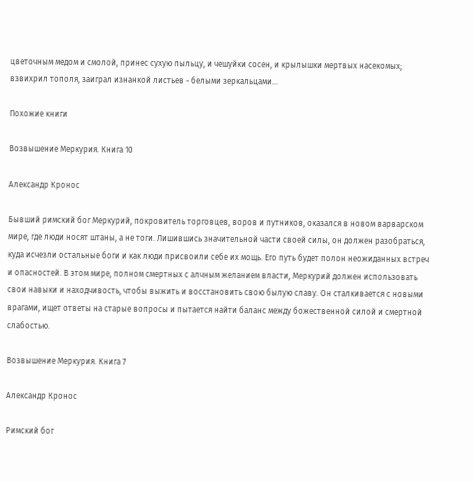цветочным медом и смолой, принес сухую пыльцу, и чешуйки сосен, и крылышки мертвых насекомых; взвихрил тополя, заиграл изнанкой листьев - белыми зеркальцами...

Похожие книги

Возвышение Меркурия. Книга 10

Александр Кронос

Бывший римский бог Меркурий, покровитель торговцев, воров и путников, оказался в новом варварском мире, где люди носят штаны, а не тоги. Лишившись значительной части своей силы, он должен разобраться, куда исчезли остальные боги и как люди присвоили себе их мощь. Его путь будет полон неожиданных встреч и опасностей. В этом мире, полном смертных с алчным желанием власти, Меркурий должен использовать свои навыки и находчивость, чтобы выжить и восстановить свою былую славу. Он сталкивается с новыми врагами, ищет ответы на старые вопросы и пытается найти баланс между божественной силой и смертной слабостью.

Возвышение Меркурия. Книга 7

Александр Кронос

Римский бог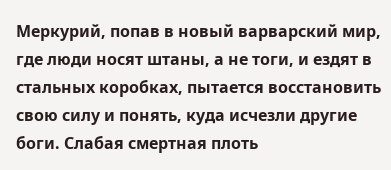Меркурий, попав в новый варварский мир, где люди носят штаны, а не тоги, и ездят в стальных коробках, пытается восстановить свою силу и понять, куда исчезли другие боги. Слабая смертная плоть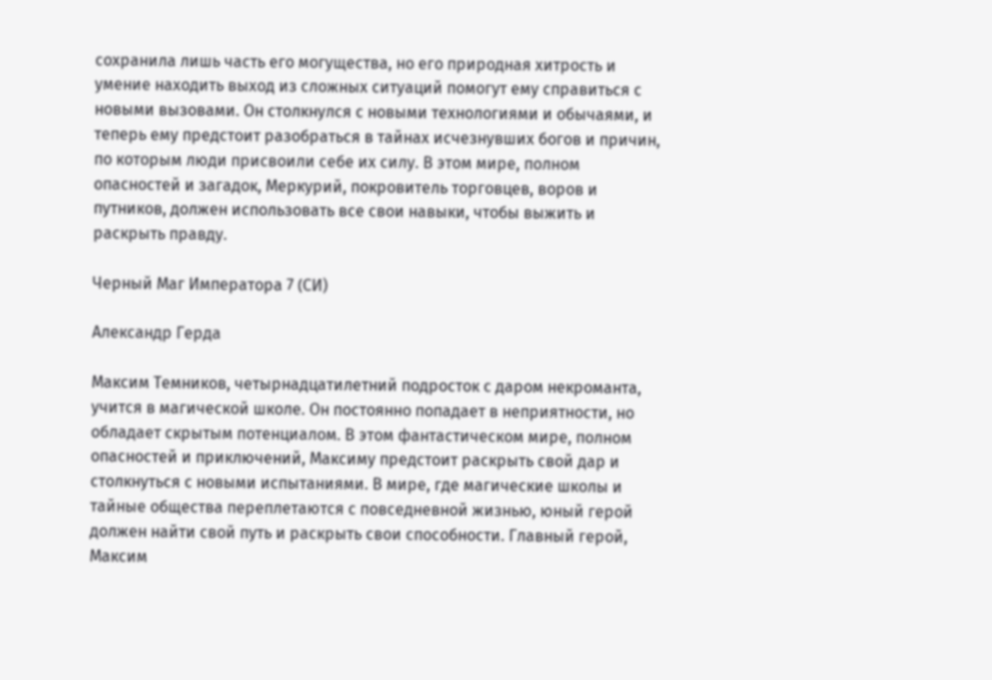сохранила лишь часть его могущества, но его природная хитрость и умение находить выход из сложных ситуаций помогут ему справиться с новыми вызовами. Он столкнулся с новыми технологиями и обычаями, и теперь ему предстоит разобраться в тайнах исчезнувших богов и причин, по которым люди присвоили себе их силу. В этом мире, полном опасностей и загадок, Меркурий, покровитель торговцев, воров и путников, должен использовать все свои навыки, чтобы выжить и раскрыть правду.

Черный Маг Императора 7 (CИ)

Александр Герда

Максим Темников, четырнадцатилетний подросток с даром некроманта, учится в магической школе. Он постоянно попадает в неприятности, но обладает скрытым потенциалом. В этом фантастическом мире, полном опасностей и приключений, Максиму предстоит раскрыть свой дар и столкнуться с новыми испытаниями. В мире, где магические школы и тайные общества переплетаются с повседневной жизнью, юный герой должен найти свой путь и раскрыть свои способности. Главный герой, Максим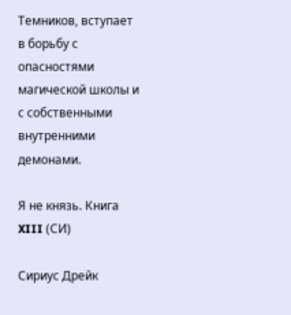Темников, вступает в борьбу с опасностями магической школы и с собственными внутренними демонами.

Я не князь. Книга XIII (СИ)

Сириус Дрейк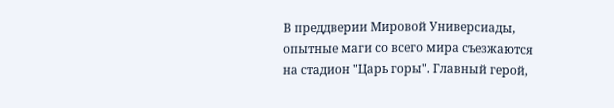В преддверии Мировой Универсиады, опытные маги со всего мира съезжаются на стадион "Царь горы". Главный герой,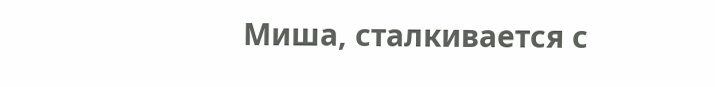Миша, сталкивается с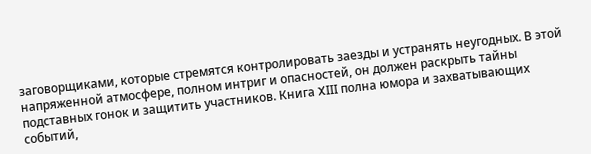заговорщиками, которые стремятся контролировать заезды и устранять неугодных. В этой напряженной атмосфере, полном интриг и опасностей, он должен раскрыть тайны подставных гонок и защитить участников. Книга XIII полна юмора и захватывающих событий,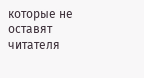которые не оставят читателя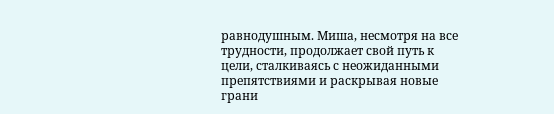равнодушным. Миша, несмотря на все трудности, продолжает свой путь к цели, сталкиваясь с неожиданными препятствиями и раскрывая новые грани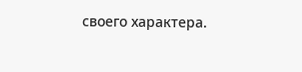своего характера.